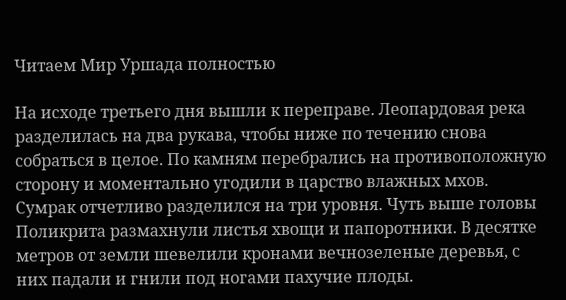Читаем Мир Уршада полностью

На исходе третьего дня вышли к переправе. Леопардовая река разделилась на два рукава, чтобы ниже по течению снова собраться в целое. По камням перебрались на противоположную сторону и моментально угодили в царство влажных мхов. Сумрак отчетливо разделился на три уровня. Чуть выше головы Поликрита размахнули листья хвощи и папоротники. В десятке метров от земли шевелили кронами вечнозеленые деревья, с них падали и гнили под ногами пахучие плоды.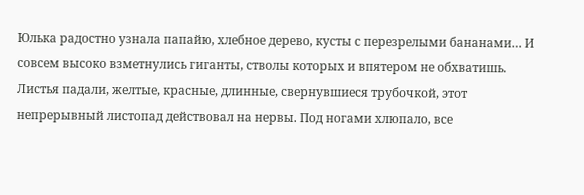Юлька радостно узнала папайю, хлебное дерево, кусты с перезрелыми бананами… И совсем высоко взметнулись гиганты, стволы которых и впятером не обхватишь. Листья падали, желтые, красные, длинные, свернувшиеся трубочкой, этот непрерывный листопад действовал на нервы. Под ногами хлюпало, все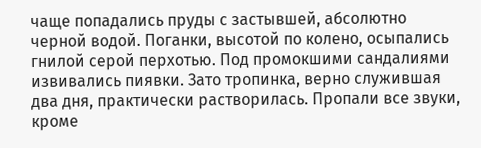чаще попадались пруды с застывшей, абсолютно черной водой. Поганки, высотой по колено, осыпались гнилой серой перхотью. Под промокшими сандалиями извивались пиявки. Зато тропинка, верно служившая два дня, практически растворилась. Пропали все звуки, кроме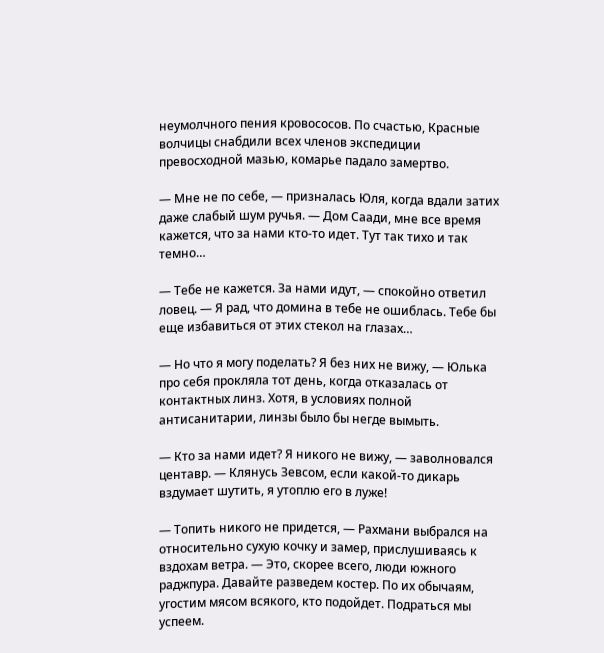неумолчного пения кровососов. По счастью, Красные волчицы снабдили всех членов экспедиции превосходной мазью, комарье падало замертво.

— Мне не по себе, — призналась Юля, когда вдали затих даже слабый шум ручья. — Дом Саади, мне все время кажется, что за нами кто-то идет. Тут так тихо и так темно…

— Тебе не кажется. За нами идут, — спокойно ответил ловец. — Я рад, что домина в тебе не ошиблась. Тебе бы еще избавиться от этих стекол на глазах…

— Но что я могу поделать? Я без них не вижу, — Юлька про себя прокляла тот день, когда отказалась от контактных линз. Хотя, в условиях полной антисанитарии, линзы было бы негде вымыть.

— Кто за нами идет? Я никого не вижу, — заволновался центавр. — Клянусь Зевсом, если какой-то дикарь вздумает шутить, я утоплю его в луже!

— Топить никого не придется, — Рахмани выбрался на относительно сухую кочку и замер, прислушиваясь к вздохам ветра. — Это, скорее всего, люди южного раджпура. Давайте разведем костер. По их обычаям, угостим мясом всякого, кто подойдет. Подраться мы успеем.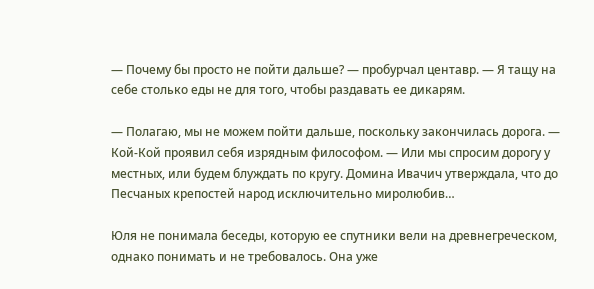— Почему бы просто не пойти дальше? — пробурчал центавр. — Я тащу на себе столько еды не для того, чтобы раздавать ее дикарям.

— Полагаю, мы не можем пойти дальше, поскольку закончилась дорога. — Кой-Кой проявил себя изрядным философом. — Или мы спросим дорогу у местных, или будем блуждать по кругу. Домина Ивачич утверждала, что до Песчаных крепостей народ исключительно миролюбив…

Юля не понимала беседы, которую ее спутники вели на древнегреческом, однако понимать и не требовалось. Она уже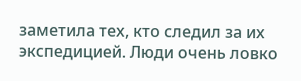заметила тех, кто следил за их экспедицией. Люди очень ловко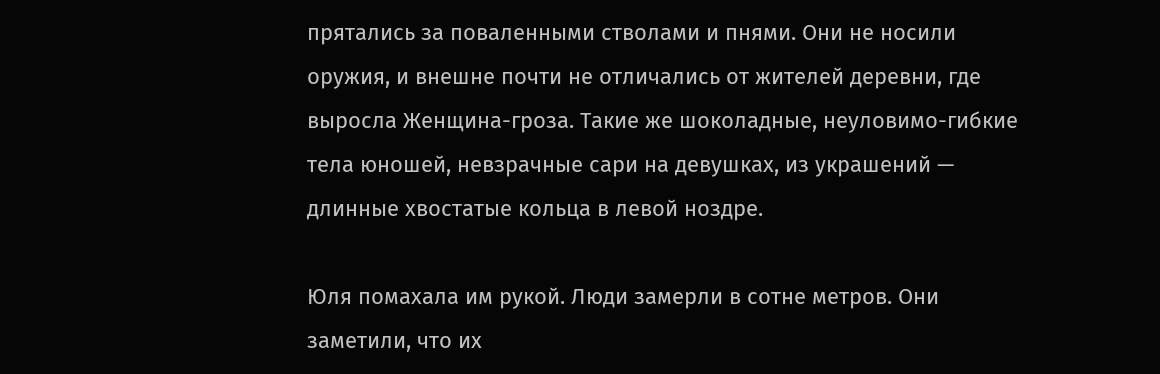прятались за поваленными стволами и пнями. Они не носили оружия, и внешне почти не отличались от жителей деревни, где выросла Женщина-гроза. Такие же шоколадные, неуловимо-гибкие тела юношей, невзрачные сари на девушках, из украшений — длинные хвостатые кольца в левой ноздре.

Юля помахала им рукой. Люди замерли в сотне метров. Они заметили, что их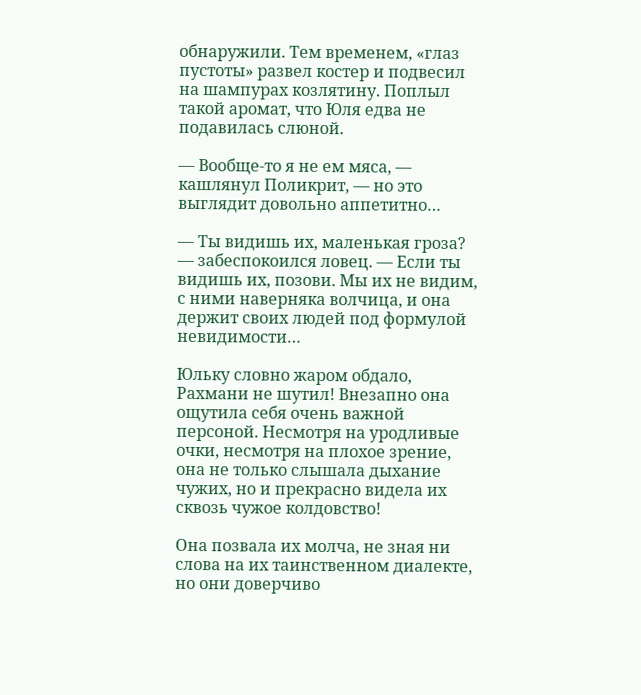обнаружили. Тем временем, «глаз пустоты» развел костер и подвесил на шампурах козлятину. Поплыл такой аромат, что Юля едва не подавилась слюной.

— Вообще-то я не ем мяса, — кашлянул Поликрит, — но это выглядит довольно аппетитно…

— Ты видишь их, маленькая гроза? — забеспокоился ловец. — Если ты видишь их, позови. Мы их не видим, с ними наверняка волчица, и она держит своих людей под формулой невидимости…

Юльку словно жаром обдало, Рахмани не шутил! Внезапно она ощутила себя очень важной персоной. Несмотря на уродливые очки, несмотря на плохое зрение, она не только слышала дыхание чужих, но и прекрасно видела их сквозь чужое колдовство!

Она позвала их молча, не зная ни слова на их таинственном диалекте, но они доверчиво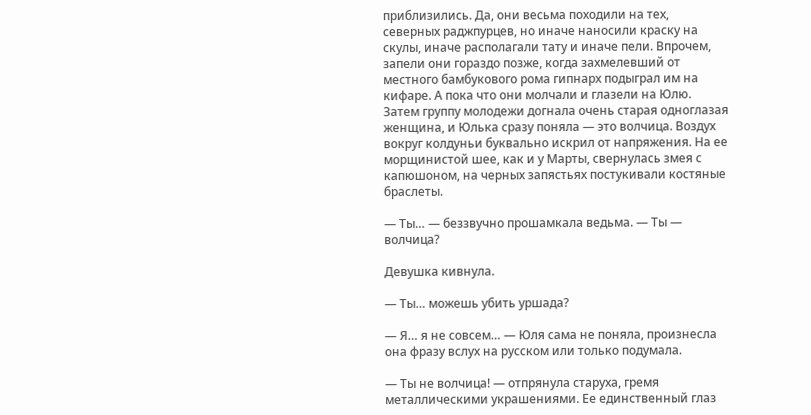приблизились. Да, они весьма походили на тех, северных раджпурцев, но иначе наносили краску на скулы, иначе располагали тату и иначе пели. Впрочем, запели они гораздо позже, когда захмелевший от местного бамбукового рома гипнарх подыграл им на кифаре. А пока что они молчали и глазели на Юлю. Затем группу молодежи догнала очень старая одноглазая женщина, и Юлька сразу поняла — это волчица. Воздух вокруг колдуньи буквально искрил от напряжения. На ее морщинистой шее, как и у Марты, свернулась змея с капюшоном, на черных запястьях постукивали костяные браслеты.

— Ты… — беззвучно прошамкала ведьма. — Ты — волчица?

Девушка кивнула.

— Ты… можешь убить уршада?

— Я… я не совсем… — Юля сама не поняла, произнесла она фразу вслух на русском или только подумала.

— Ты не волчица! — отпрянула старуха, гремя металлическими украшениями. Ее единственный глаз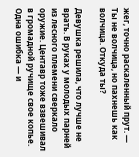жег, точно раскаленный прут. — Ты не волчица, но пахнешь как волчица. Откуда ты?

Девушка решила, что лучше не врать. В руках у молодых парней из лесного племени сверкало оружие. Центавр тоже взвешивал в громадной ручище свое копье. Одна ошибка — и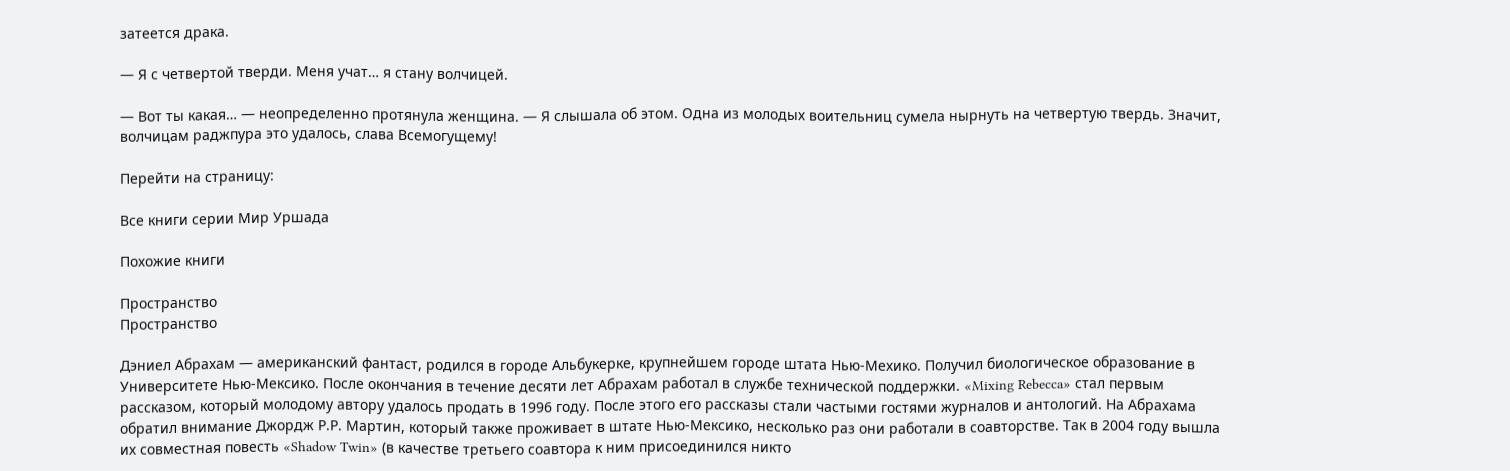затеется драка.

— Я с четвертой тверди. Меня учат… я стану волчицей.

— Вот ты какая… — неопределенно протянула женщина. — Я слышала об этом. Одна из молодых воительниц сумела нырнуть на четвертую твердь. Значит, волчицам раджпура это удалось, слава Всемогущему!

Перейти на страницу:

Все книги серии Мир Уршада

Похожие книги

Пространство
Пространство

Дэниел Абрахам — американский фантаст, родился в городе Альбукерке, крупнейшем городе штата Нью-Мехико. Получил биологическое образование в Университете Нью-Мексико. После окончания в течение десяти лет Абрахам работал в службе технической поддержки. «Mixing Rebecca» стал первым рассказом, который молодому автору удалось продать в 1996 году. После этого его рассказы стали частыми гостями журналов и антологий. На Абрахама обратил внимание Джордж Р.Р. Мартин, который также проживает в штате Нью-Мексико, несколько раз они работали в соавторстве. Так в 2004 году вышла их совместная повесть «Shadow Twin» (в качестве третьего соавтора к ним присоединился никто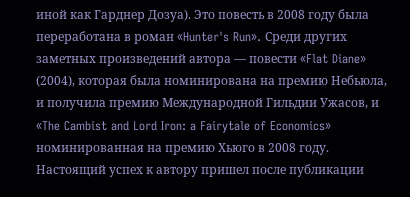иной как Гарднер Дозуа). Это повесть в 2008 году была переработана в роман «Hunter's Run». Среди других заметных произведений автора — повести «Flat Diane» (2004), которая была номинирована на премию Небьюла, и получила премию Международной Гильдии Ужасов, и «The Cambist and Lord Iron: a Fairytale of Economics» номинированная на премию Хьюго в 2008 году. Настоящий успех к автору пришел после публикации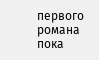первого романа пока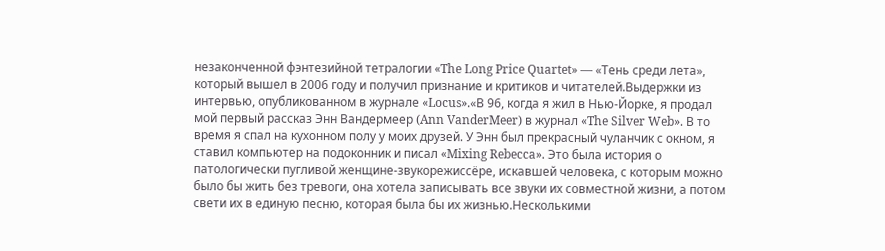незаконченной фэнтезийной тетралогии «The Long Price Quartet» — «Тень среди лета», который вышел в 2006 году и получил признание и критиков и читателей.Выдержки из интервью, опубликованном в журнале «Locus».«В 96, когда я жил в Нью-Йорке, я продал мой первый рассказ Энн Вандермеер (Ann VanderMeer) в журнал «The Silver Web». В то время я спал на кухонном полу у моих друзей. У Энн был прекрасный чуланчик с окном, я ставил компьютер на подоконник и писал «Mixing Rebecca». Это была история о патологически пугливой женщине-звукорежиссёре, искавшей человека, с которым можно было бы жить без тревоги, она хотела записывать все звуки их совместной жизни, а потом свети их в единую песню, которая была бы их жизнью.Несколькими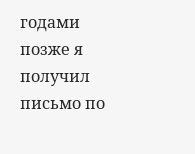годами позже я получил письмо по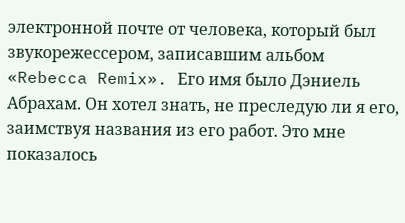электронной почте от человека, который был звукорежессером, записавшим альбом «Rebecca Remix». Его имя было Дэниель Абрахам. Он хотел знать, не преследую ли я его, заимствуя названия из его работ. Это мне показалось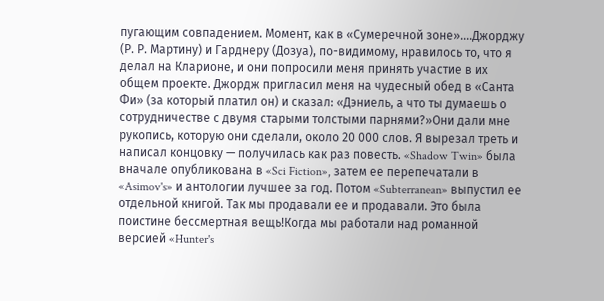пугающим совпадением. Момент, как в «Сумеречной зоне»....Джорджу (Р. Р. Мартину) и Гарднеру (Дозуа), по-видимому, нравилось то, что я делал на Кларионе, и они попросили меня принять участие в их общем проекте. Джордж пригласил меня на чудесный обед в «Санта Фи» (за который платил он) и сказал: «Дэниель, а что ты думаешь о сотрудничестве с двумя старыми толстыми парнями?»Они дали мне рукопись, которую они сделали, около 20 000 слов. Я вырезал треть и написал концовку — получилась как раз повесть. «Shadow Twin» была вначале опубликована в «Sci Fiction», затем ее перепечатали в «Asimov's» и антологии лучшее за год. Потом «Subterranean» выпустил ее отдельной книгой. Так мы продавали ее и продавали. Это была поистине бессмертная вещь!Когда мы работали над романной версией «Hunter's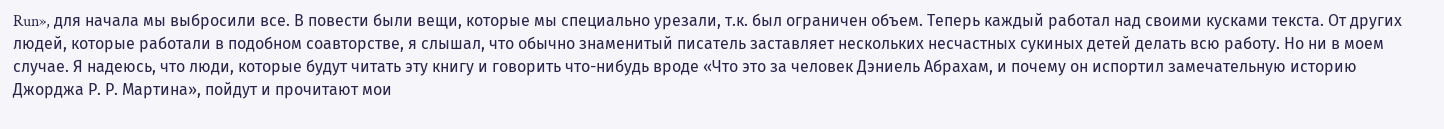Run», для начала мы выбросили все. В повести были вещи, которые мы специально урезали, т.к. был ограничен объем. Теперь каждый работал над своими кусками текста. От других людей, которые работали в подобном соавторстве, я слышал, что обычно знаменитый писатель заставляет нескольких несчастных сукиных детей делать всю работу. Но ни в моем случае. Я надеюсь, что люди, которые будут читать эту книгу и говорить что-нибудь вроде «Что это за человек Дэниель Абрахам, и почему он испортил замечательную историю Джорджа Р. Р. Мартина», пойдут и прочитают мои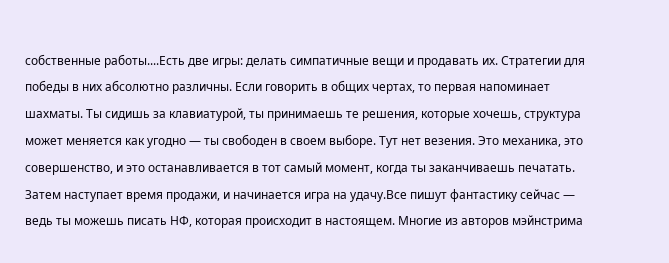собственные работы....Есть две игры: делать симпатичные вещи и продавать их. Стратегии для победы в них абсолютно различны. Если говорить в общих чертах, то первая напоминает шахматы. Ты сидишь за клавиатурой, ты принимаешь те решения, которые хочешь, структура может меняется как угодно — ты свободен в своем выборе. Тут нет везения. Это механика, это совершенство, и это останавливается в тот самый момент, когда ты заканчиваешь печатать. Затем наступает время продажи, и начинается игра на удачу.Все пишут фантастику сейчас — ведь ты можешь писать НФ, которая происходит в настоящем. Многие из авторов мэйнстрима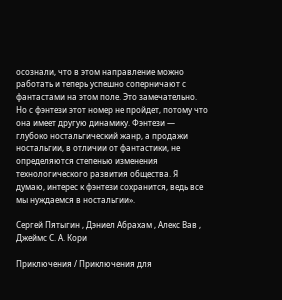осознали, что в этом направление можно работать и теперь успешно соперничают с фантастами на этом поле. Это замечательно. Но с фэнтези этот номер не пройдет, потому что она имеет другую динамику. Фэнтези — глубоко ностальгический жанр, а продажи ностальгии, в отличии от фантастики, не определяются степенью изменения технологического развития общества. Я думаю, интерес к фэнтези сохранится, ведь все мы нуждаемся в ностальгии».

Сергей Пятыгин , Дэниел Абрахам , Алекс Вав , Джеймс С. А. Кори

Приключения / Приключения для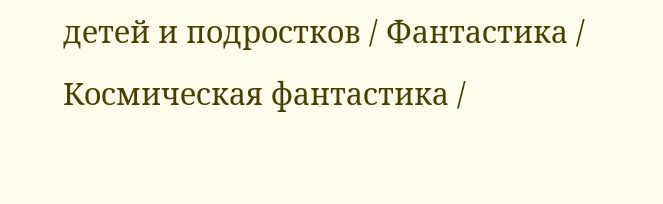детей и подростков / Фантастика / Космическая фантастика /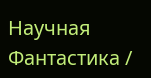Научная Фантастика /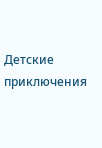Детские приключения